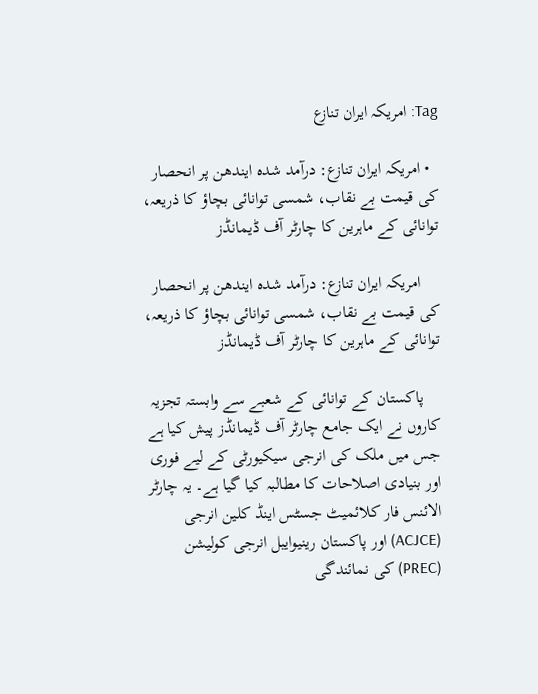Tag: امریکہ ایران تنازع

  • امریکہ ایران تنازع: درآمد شدہ ایندھن پر انحصار کی قیمت بے نقاب، شمسی توانائی بچاؤ کا ذریعہ، توانائی کے ماہرین کا چارٹر آف ڈیمانڈز

    امریکہ ایران تنازع: درآمد شدہ ایندھن پر انحصار کی قیمت بے نقاب، شمسی توانائی بچاؤ کا ذریعہ، توانائی کے ماہرین کا چارٹر آف ڈیمانڈز

    پاکستان کے توانائی کے شعبے سے وابستہ تجزیہ کاروں نے ایک جامع چارٹر آف ڈیمانڈز پیش کیا ہے جس میں ملک کی انرجی سیکیورٹی کے لیے فوری اور بنیادی اصلاحات کا مطالبہ کیا گیا ہے۔ یہ چارٹر الائنس فار کلائمیٹ جسٹس اینڈ کلین انرجی (ACJCE) اور پاکستان رینیوایبل انرجی کولیشن (PREC) کی نمائندگی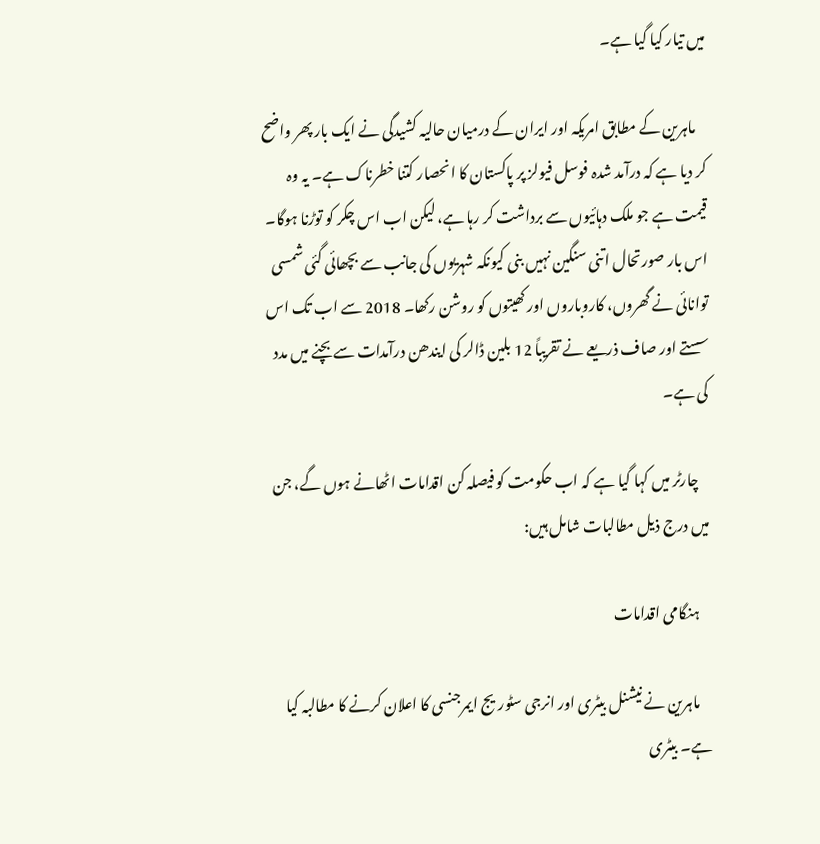میں تیار کیا گیا ہے۔

    ماہرین کے مطابق امریکہ اور ایران کے درمیان حالیہ کشیدگی نے ایک بار پھر واضح کر دیا ہے کہ درآمد شدہ فوسل فیولز پر پاکستان کا انحصار کتنا خطرناک ہے۔ یہ وہ قیمت ہے جو ملک دہائیوں سے برداشت کر رہا ہے، لیکن اب اس چکر کو توڑنا ہوگا۔ اس بار صورتحال اتنی سنگین نہیں بنی کیونکہ شہریوں کی جانب سے بچھائی گئی شمسی توانائی نے گھروں، کاروباروں اور کھیتوں کو روشن رکھا۔ 2018 سے اب تک اس سستے اور صاف ذریعے نے تقریباً 12 بلین ڈالر کی ایندھن درآمدات سے بچنے میں مدد کی ہے۔

    چارٹر میں کہا گیا ہے کہ اب حکومت کو فیصلہ کن اقدامات اٹھانے ہوں گے، جن میں درج ذیل مطالبات شامل ہیں:

    ہنگامی اقدامات

    ماہرین نے نیشنل بیٹری اور انرجی سٹوریج ایمرجنسی کا اعلان کرنے کا مطالبہ کیا ہے۔ بیٹری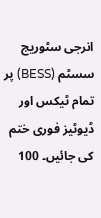انرجی سٹوریج سسٹم (BESS) پر تمام ٹیکس اور ڈیوٹیز فوری ختم کی جائیں۔ 100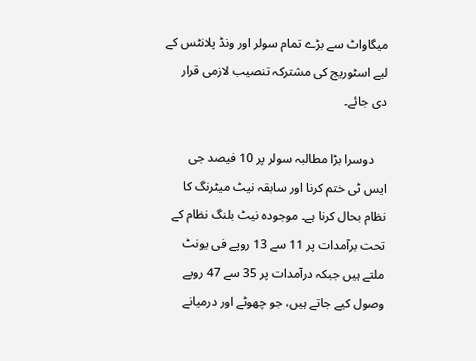میگاواٹ سے بڑے تمام سولر اور ونڈ پلانٹس کے لیے اسٹوریج کی مشترکہ تنصیب لازمی قرار دی جائے۔

    دوسرا بڑا مطالبہ سولر پر 10 فیصد جی ایس ٹی ختم کرنا اور سابقہ نیٹ میٹرنگ کا نظام بحال کرنا ہے۔ موجودہ نیٹ بلنگ نظام کے تحت برآمدات پر 11 سے 13 روپے فی یونٹ ملتے ہیں جبکہ درآمدات پر 35 سے 47 روپے وصول کیے جاتے ہیں، جو چھوٹے اور درمیانے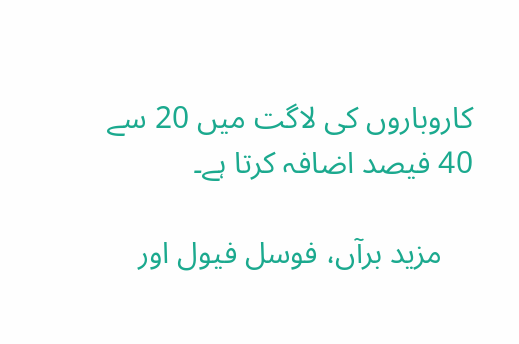کاروباروں کی لاگت میں 20 سے 40 فیصد اضافہ کرتا ہے۔

    مزید برآں، فوسل فیول اور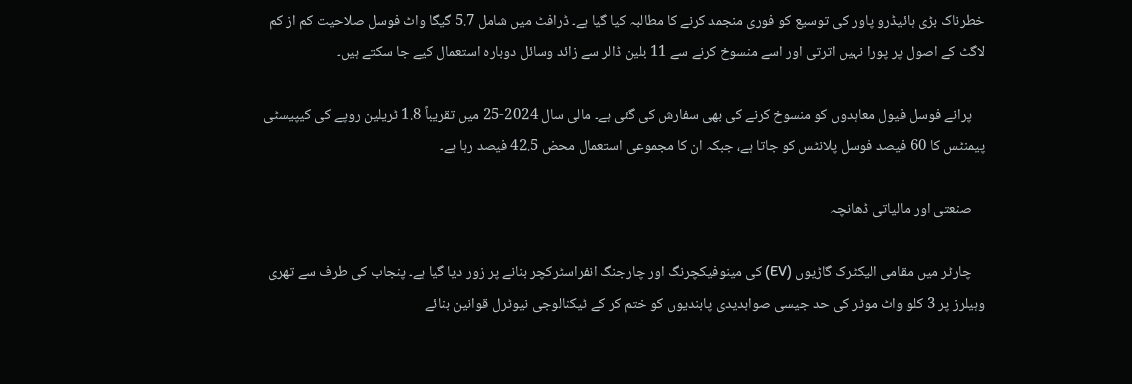خطرناک بڑی ہائیڈرو پاور کی توسیع کو فوری منجمد کرنے کا مطالبہ کیا گیا ہے۔ ڈرافٹ میں شامل 5.7 گیگا واٹ فوسل صلاحیت کم از کم لاگٹ کے اصول پر پورا نہیں اترتی اور اسے منسوخ کرنے سے 11 بلین ڈالر سے زائد وسائل دوبارہ استعمال کیے جا سکتے ہیں۔

    پرانے فوسل فیول معاہدوں کو منسوخ کرنے کی بھی سفارش کی گئی ہے۔ مالی سال 2024-25 میں تقریباً 1.8 ٹریلین روپے کی کیپیسٹی پیمنٹس کا 60 فیصد فوسل پلانٹس کو جاتا ہے، جبکہ ان کا مجموعی استعمال محض 42.5 فیصد رہا ہے۔

    صنعتی اور مالیاتی ڈھانچہ

    چارٹر میں مقامی الیکٹرک گاڑیوں (EV) کی مینوفیکچرنگ اور چارجنگ انفراسٹرکچر بنانے پر زور دیا گیا ہے۔ پنجاب کی طرف سے تھری وہیلرز پر 3 کلو واٹ موٹر کی حد جیسی صوابدیدی پابندیوں کو ختم کر کے ٹیکنالوجی نیوٹرل قوانین بنائے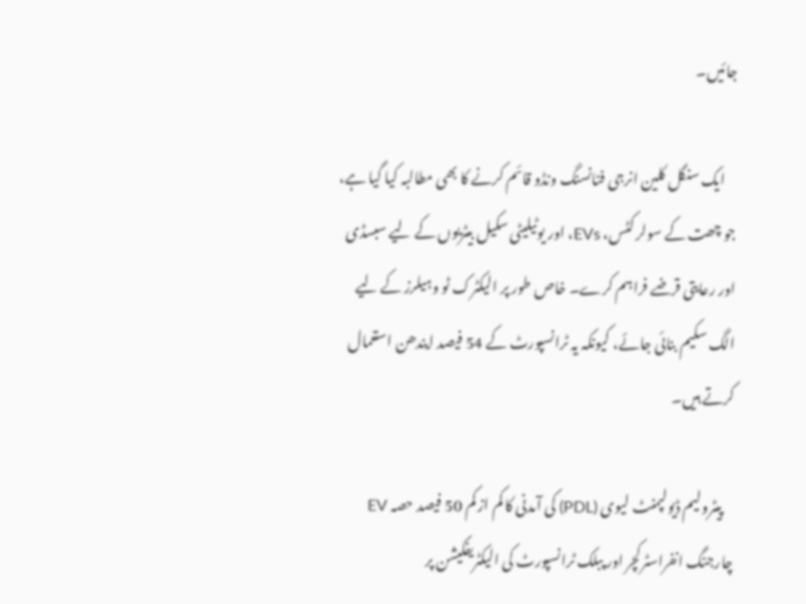جائیں۔

    ایک سنگل کلین انرجی فنانسنگ ونڈو قائم کرنے کا بھی مطالبہ کیا گیا ہے، جو چھت کے سولر کٹس، EVs، اور یوٹیلیٹی سکیل بیٹریوں کے لیے سبسڈی اور رعایتی قرضے فراہم کرے۔ خاص طور پر الیکٹرک ٹو وہیلرز کے لیے الگ سکیم بنائی جائے، کیونکہ یہ ٹرانسپورٹ کے 54 فیصد ایندھن استعمال کرتے ہیں۔

    پیٹرولیم ڈیولپمنٹ لیوی (PDL) کی آمدنی کا کم از کم 50 فیصد حصہ EV چارجنگ انفراسٹرکچر اور پبلک ٹرانسپورٹ کی الیکٹریفکیشن پر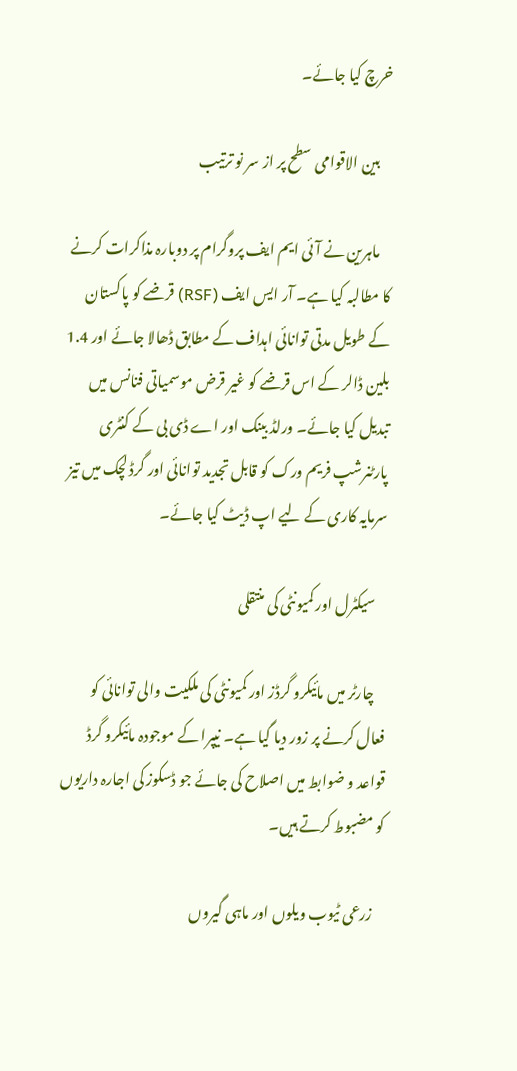خرچ کیا جائے۔

    بین الاقوامی سطح پر از سر نو ترتیب

    ماہرین نے آئی ایم ایف پروگرام پر دوبارہ مذاکرات کرنے کا مطالبہ کیا ہے۔ آر ایس ایف (RSF) قرضے کو پاکستان کے طویل مدتی توانائی اہداف کے مطابق ڈھالا جائے اور 1.4 بلین ڈالر کے اس قرضے کو غیر قرض موسمیاتی فنانس میں تبدیل کیا جائے۔ ورلڈ بینک اور اے ڈی بی کے کنٹری پارٹنرشپ فریم ورک کو قابل تجدید توانائی اور گرڈ لچک میں تیز سرمایہ کاری کے لیے اپ ڈیٹ کیا جائے۔

    سیکٹرل اور کمیونٹی کی منتقلی

    چارٹر میں مائیکرو گرڈز اور کمیونٹی کی ملکیت والی توانائی کو فعال کرنے پر زور دیا گیا ہے۔ نیپرا کے موجودہ مائیکرو گرڈ قواعد و ضوابط میں اصلاح کی جائے جو ڈسکوز کی اجارہ داریوں کو مضبوط کرتے ہیں۔

    زرعی ٹیوب ویلوں اور ماہی گیروں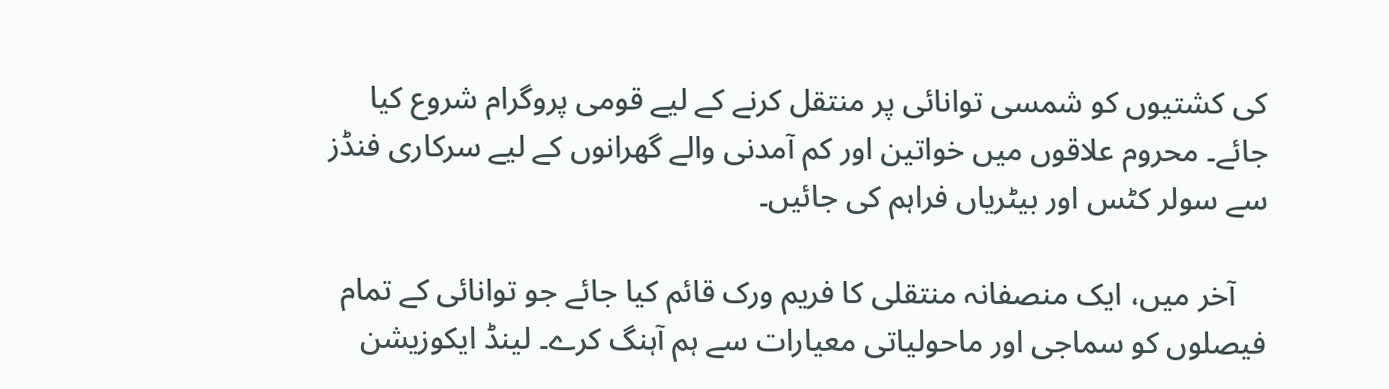کی کشتیوں کو شمسی توانائی پر منتقل کرنے کے لیے قومی پروگرام شروع کیا جائے۔ محروم علاقوں میں خواتین اور کم آمدنی والے گھرانوں کے لیے سرکاری فنڈز سے سولر کٹس اور بیٹریاں فراہم کی جائیں۔

    آخر میں، ایک منصفانہ منتقلی کا فریم ورک قائم کیا جائے جو توانائی کے تمام فیصلوں کو سماجی اور ماحولیاتی معیارات سے ہم آہنگ کرے۔ لینڈ ایکوزیشن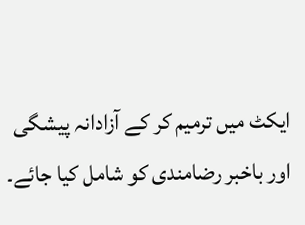ایکٹ میں ترمیم کر کے آزادانہ پیشگی اور باخبر رضامندی کو شامل کیا جائے۔